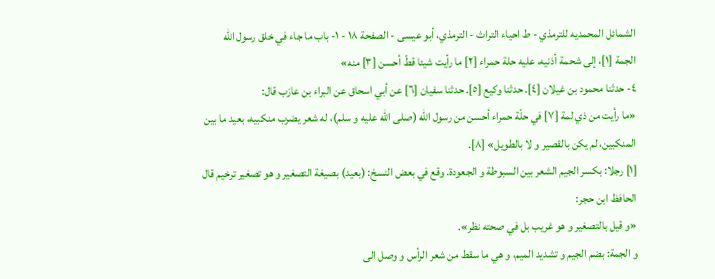الشمائل المحمديه للترمذي - ط احياء التراث - الترمذي، أبو عيسى - الصفحة ١٨ - ١- باب ما جاء في خلق رسول اللّه
الجمة [١]، إلى شحمة أذنيه، عليه حلة حمراء [٢] ما رأيت شيئا قطّ أحسن [٣] منه»
٤- حدثنا محمود بن غيلان [٤]. حدثنا وكيع [٥]. حدثنا سفيان [٦] عن أبي اسحاق عن البراء بن عازب قال:
«ما رأيت من ذي لمة [٧] في حلّة حمراء أحسن من رسول اللّه (صلى اللّه عليه و سلم)، له شعر يضرب منكبيه، بعيد ما بين المنكبين، لم يكن بالقصير و لا بالطويل» [٨].
[١] رجلا: بكسر الجيم الشعر بين السبوطة و الجعودة. وقع في بعض النسخ: (بعيد) بصيغة التصغير و هو تصغير ترخيم قال الحافظ ابن حجر:
«و قيل بالتصغير و هو غريب بل في صحته نظر».
و الجمة: بضم الجيم و تشديد الميم، و هي ما سقط من شعر الرأس و وصل الى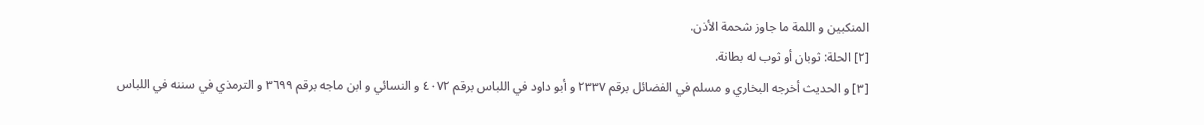المنكبين و اللمة ما جاوز شحمة الأذن.
[٢] الحلة: ثوبان أو ثوب له بطانة.
[٣] و الحديث أخرجه البخاري و مسلم في الفضائل برقم ٢٣٣٧ و أبو داود في اللباس برقم ٤٠٧٢ و النسائي و ابن ماجه برقم ٣٦٩٩ و الترمذي في سننه في اللباس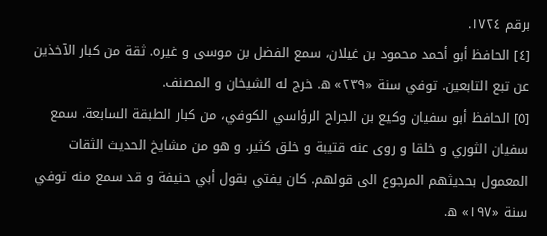برقم ١٧٢٤.
[٤] الحافظ أبو أحمد محمود بن غيلان، سمع الفضل بن موسى و غيره. ثقة من كبار الآخذين عن تبع التابعين. توفي سنة «٢٣٩» ه. خرج له الشيخان و المصنف.
[٥] الحافظ أبو سفيان وكيع بن الجراح الرؤاسي الكوفي، من كبار الطبقة السابعة. سمع سفيان الثوري و خلقا و روى عنه قتيبة و خلق كثير. و هو من مشايخ الحديث الثقات المعمول بحديثهم المرجوع الى قولهم. كان يفتي بقول أبي حنيفة و قد سمع منه توفي سنة «١٩٧» ه.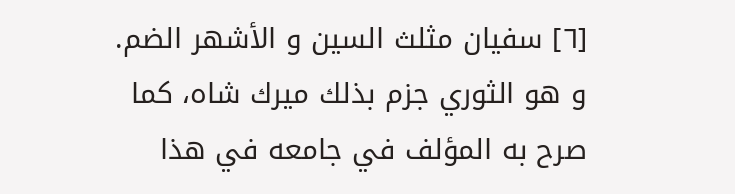[٦] سفيان مثلث السين و الأشهر الضم. و هو الثوري جزم بذلك ميرك شاه، كما صرح به المؤلف في جامعه في هذا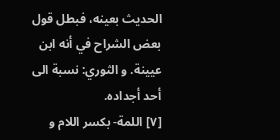الحديث بعينه، فبطل قول بعض الشراح في أنه ابن عيينة. و الثوري: نسبة الى أحد أجداده.
[٧] اللمة- بكسر اللام و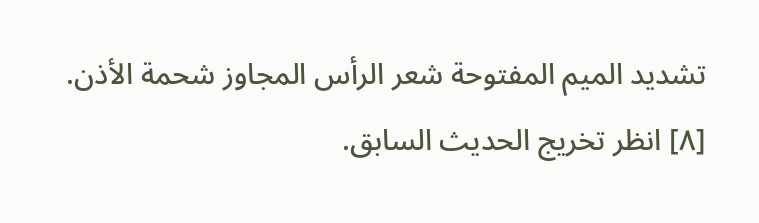تشديد الميم المفتوحة شعر الرأس المجاوز شحمة الأذن.
[٨] انظر تخريج الحديث السابق.